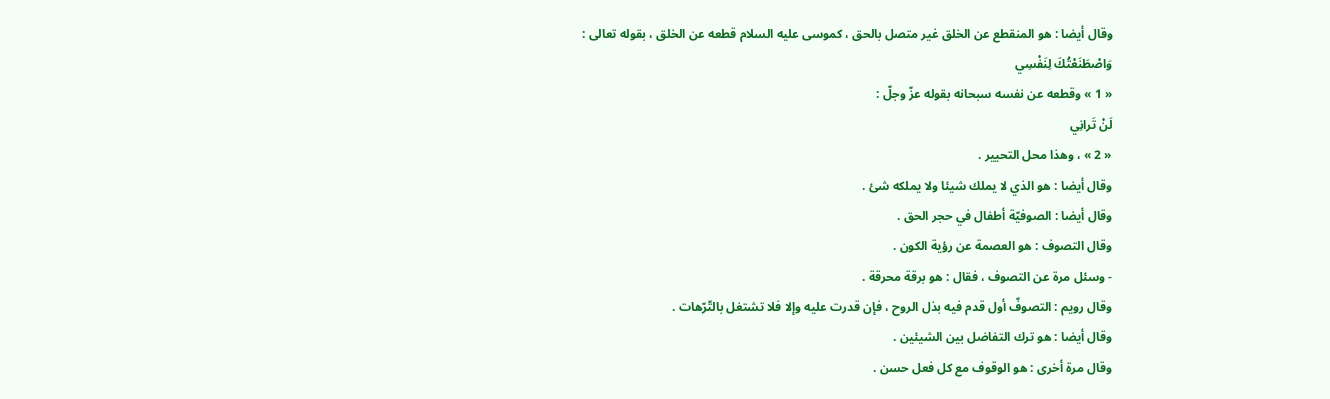وقال أيضا : هو المنقطع عن الخلق غير متصل بالحق ، كموسى عليه السلام قطعه عن الخلق ، بقوله تعالى :
وَاصْطَنَعْتُكَ لِنَفْسِي
« 1 » وقطعه عن نفسه سبحانه بقوله عزّ وجلّ :
لَنْ تَرانِي
« 2 » ، وهذا محل التحيير .
وقال أيضا : هو الذي لا يملك شيئا ولا يملكه شئ .
وقال أيضا : الصوفيّة أطفال في حجر الحق .
وقال التصوف : هو العصمة عن رؤية الكون .
- وسئل مرة عن التصوف ، فقال : هو برقة محرقة .
وقال رويم : التصوفّ أول قدم فيه بذل الروح ، فإن قدرت عليه وإلا فلا تشتغل بالتّرّهات .
وقال أيضا : هو ترك التفاضل بين الشيئين .
وقال مرة أخرى : هو الوقوف مع كل فعل حسن .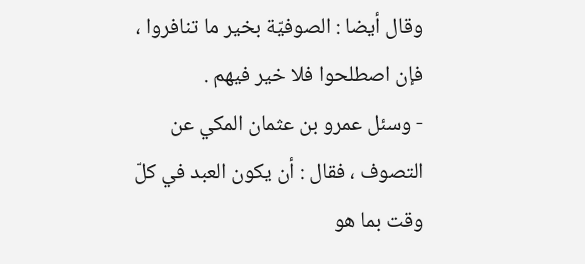وقال أيضا : الصوفيّة بخير ما تنافروا ، فإن اصطلحوا فلا خير فيهم .
- وسئل عمرو بن عثمان المكي عن التصوف ، فقال : أن يكون العبد في كلّ وقت بما هو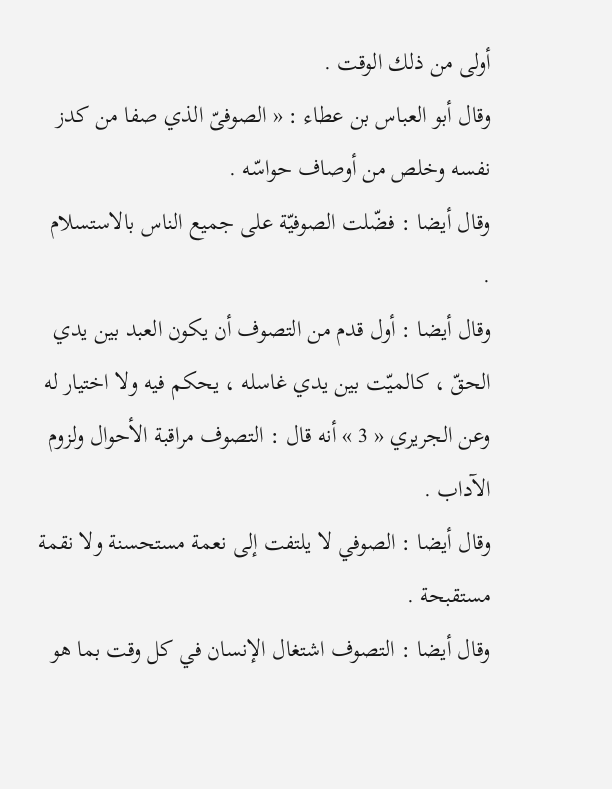أولى من ذلك الوقت .
وقال أبو العباس بن عطاء : « الصوفىّ الذي صفا من كدز نفسه وخلص من أوصاف حواسّه .
وقال أيضا : فضّلت الصوفيّة على جميع الناس بالاستسلام .
وقال أيضا : أول قدم من التصوف أن يكون العبد بين يدي الحقّ ، كالميّت بين يدي غاسله ، يحكم فيه ولا اختيار له
وعن الجريري « 3 » أنه قال : التصوف مراقبة الأحوال ولزوم الآداب .
وقال أيضا : الصوفي لا يلتفت إلى نعمة مستحسنة ولا نقمة مستقبحة .
وقال أيضا : التصوف اشتغال الإنسان في كل وقت بما هو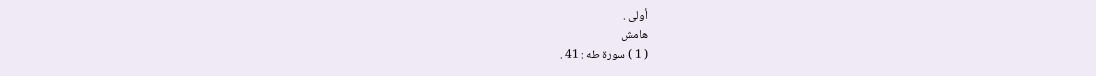أولى .
هامش
( 1 ) سورة طه : 41 .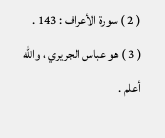( 2 ) سورة الأعراف : 143 .
( 3 ) هو عباس الجريري ، واللّه أعلم .